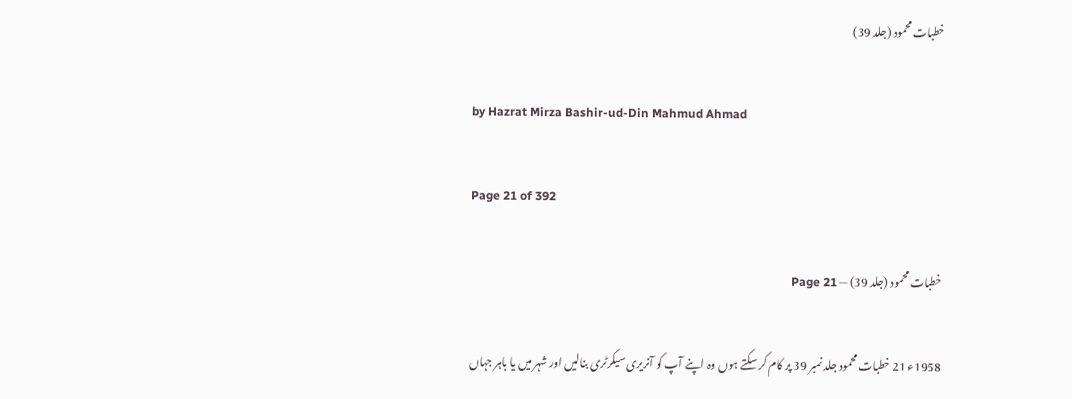خطبات محمود (جلد 39)

by Hazrat Mirza Bashir-ud-Din Mahmud Ahmad

Page 21 of 392

خطبات محمود (جلد 39) — Page 21

1958ء 21 خطبات محمود جلد نمبر 39 پر کام کر سکتے ہوں وہ اپنے آپ کو آنریری سیکرٹری بنالیں اور شہر میں یا باہر جہاں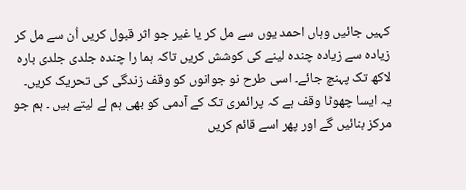کہیں جائیں وہاں احمد یوں سے مل کر یا غیر جو اثر قبول کریں اُن سے مل کر زیادہ سے زیادہ چندہ لینے کی کوشش کریں تاکہ ہما را چندہ جلدی جلدی بارہ لاکھ تک پہنچ جائے۔ اسی طرح نو جوانوں کو وقف زندگی کی تحریک کریں۔ یہ ایسا چھوٹا وقف ہے کہ پرائمری تک کے آدمی کو بھی ہم لے لیتے ہیں ۔ ہم جو مرکز بنائیں گے اور پھر اسے قائم کریں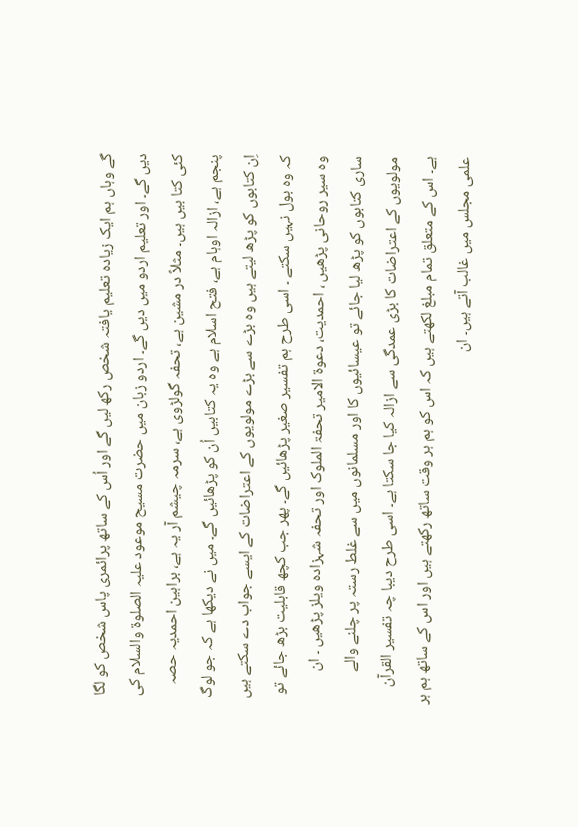گے وہاں ہم ایک زیادہ تعلیم یافتہ شخص رکھ لیں گے اور اُس کے ساتھ پرائمری پاس شخص کو لگا دیں گے۔ اور تعلیم اردو میں دیں گے۔ اردو زبان میں حضرت مسیح موعود علیہ الصلوۃ والسلام کی کئی کتا بیں ہیں۔ مثلاً در مشین ہے، تحفہ گولڑوی ہے، سرمہ چیشم آر یہ ہے، براہین احمدیہ حصہ پنجم ہے، ازالہ اوہام ہے، فتح اسلام ہے وہ یہ کتابیں اُن کو پڑھائیں گے۔ میں نے دیکھا ہے کہ جو لوگ اِن کتابوں کو پڑھ لیتے ہیں وہ بڑے سے بڑے مولویوں کے اعتراضات کے ایسے جواب دے سکتے ہیں کہ وہ بول نہیں سکتے ۔ اسی طرح ہم تفسیر صغیر پڑھائیں گے۔ پھر جب کچھ قابلیت بڑھ جائے تو وہ سیر روحانی پڑھیں ، احمدیت، دعوۃ الامیر تحفۃ الملوک اور تحفہ شہزادہ ویلز پڑھیں ۔ ان ساری کتابوں کو پڑھ لیا جائے تو عیسائیوں کا اور مسلمانوں میں سے غلط رستہ پر چلنے والے مولویوں کے اعتراضات کا بڑی عمدگی سے ازالہ کیا جا سکتا ہے۔ اسی طرح دیبا چہ تفسیر القرآن ہے۔ اس کے متعلق تمام مبلغ لکھتے ہیں کہ اس کو ہم ہر وقت ساتھ رکھتے ہیں اور اس کے ساتھ ہم ہر علمی مجلس میں غالب آتے ہیں۔ ان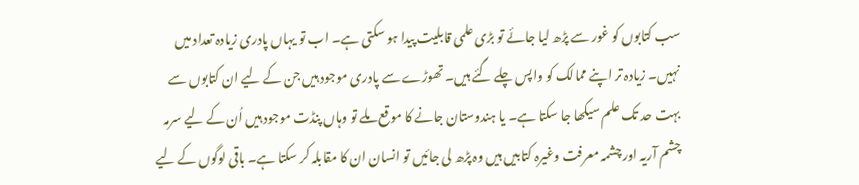سب کتابوں کو غور سے پڑھ لیا جائے تو بڑی علمی قابلیت پیدا ہو سکتی ہے۔ اب تو یہاں پادری زیادہ تعداد میں نہیں۔ زیادہ تر اپنے ممالک کو واپس چلے گئے ہیں۔ تھوڑے سے پادری موجود ہیں جن کے لیے ان کتابوں سے بہت حد تک علم سیکھا جا سکتا ہے۔ یا ہندوستان جانے کا موقع ملے تو وہاں پنڈت موجود ہیں اُن کے لیے سرمہ چشم آریہ اور چشمہ معرفت وغیرہ کتابیں ہیں وہ پڑھ لی جائیں تو انسان ان کا مقابلہ کر سکتا ہے۔ باقی لوگوں کے لیے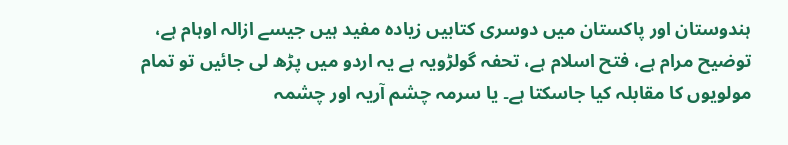ہندوستان اور پاکستان میں دوسری کتابیں زیادہ مفید ہیں جیسے ازالہ اوہام ہے، توضیح مرام ہے، فتح اسلام ہے، تحفہ گولڑویہ ہے یہ اردو میں پڑھ لی جائیں تو تمام مولویوں کا مقابلہ کیا جاسکتا ہے۔ یا سرمہ چشم آریہ اور چشمہ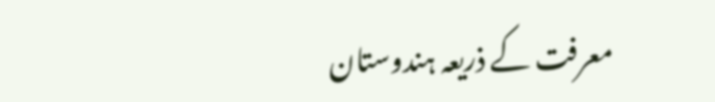معرفت کے ذریعہ ہندوستان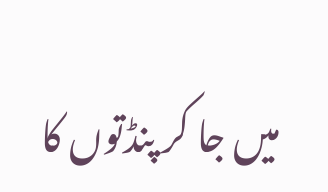میں جا کر پنڈتوں کا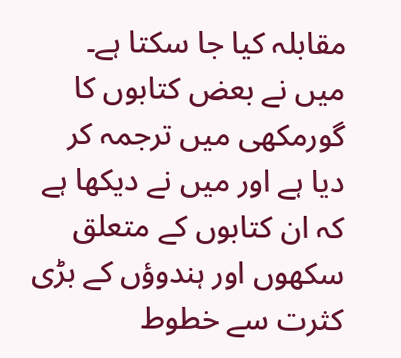مقابلہ کیا جا سکتا ہے۔ میں نے بعض کتابوں کا گورمکھی میں ترجمہ کر دیا ہے اور میں نے دیکھا ہے کہ ان کتابوں کے متعلق سکھوں اور ہندوؤں کے بڑی کثرت سے خطوط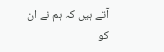آتے ہیں کہ ہم نے ان کو